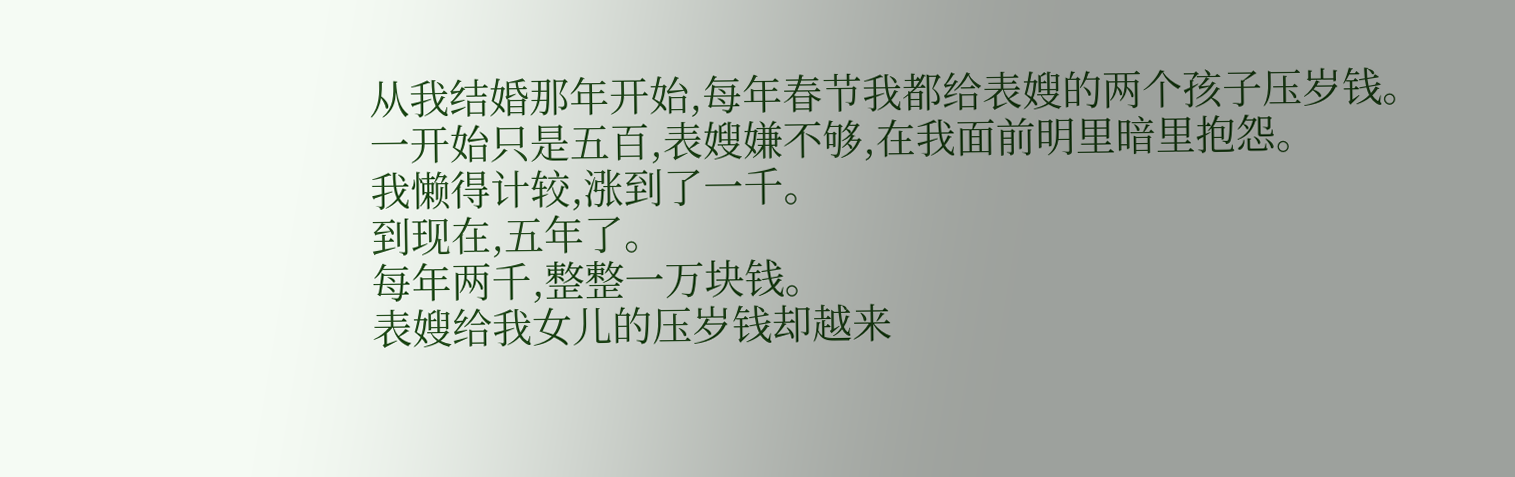从我结婚那年开始,每年春节我都给表嫂的两个孩子压岁钱。
一开始只是五百,表嫂嫌不够,在我面前明里暗里抱怨。
我懒得计较,涨到了一千。
到现在,五年了。
每年两千,整整一万块钱。
表嫂给我女儿的压岁钱却越来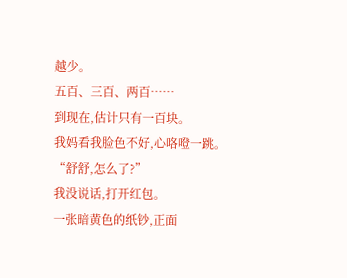越少。
五百、三百、两百……
到现在,估计只有一百块。
我妈看我脸色不好,心咯噔一跳。
“舒舒,怎么了?”
我没说话,打开红包。
一张暗黄色的纸钞,正面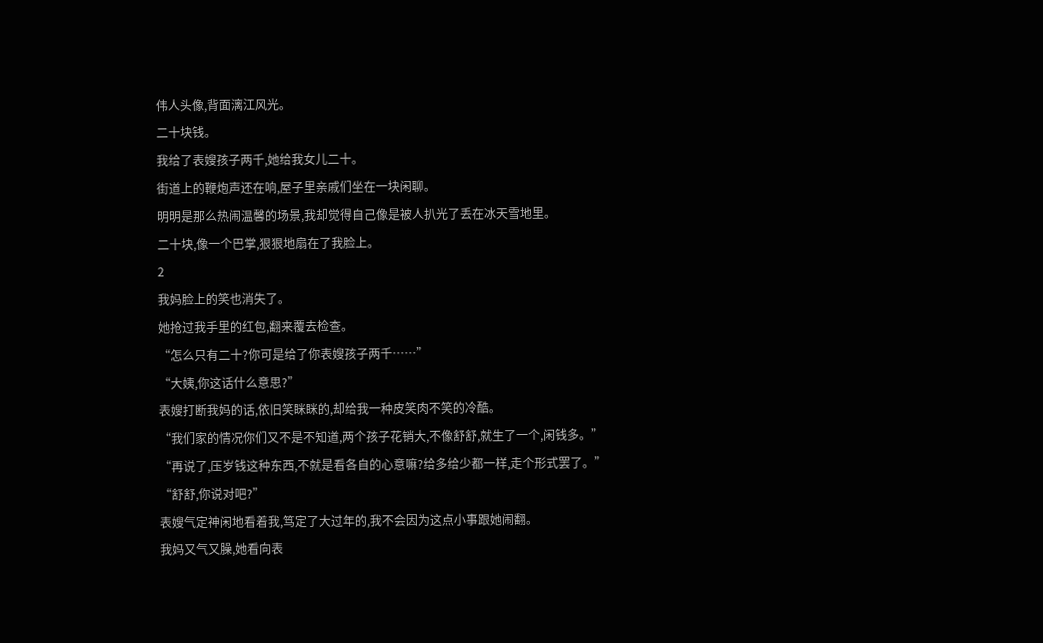伟人头像,背面漓江风光。
二十块钱。
我给了表嫂孩子两千,她给我女儿二十。
街道上的鞭炮声还在响,屋子里亲戚们坐在一块闲聊。
明明是那么热闹温馨的场景,我却觉得自己像是被人扒光了丢在冰天雪地里。
二十块,像一个巴掌,狠狠地扇在了我脸上。
2
我妈脸上的笑也消失了。
她抢过我手里的红包,翻来覆去检查。
“怎么只有二十?你可是给了你表嫂孩子两千……”
“大姨,你这话什么意思?”
表嫂打断我妈的话,依旧笑眯眯的,却给我一种皮笑肉不笑的冷酷。
“我们家的情况你们又不是不知道,两个孩子花销大,不像舒舒,就生了一个,闲钱多。”
“再说了,压岁钱这种东西,不就是看各自的心意嘛?给多给少都一样,走个形式罢了。”
“舒舒,你说对吧?”
表嫂气定神闲地看着我,笃定了大过年的,我不会因为这点小事跟她闹翻。
我妈又气又臊,她看向表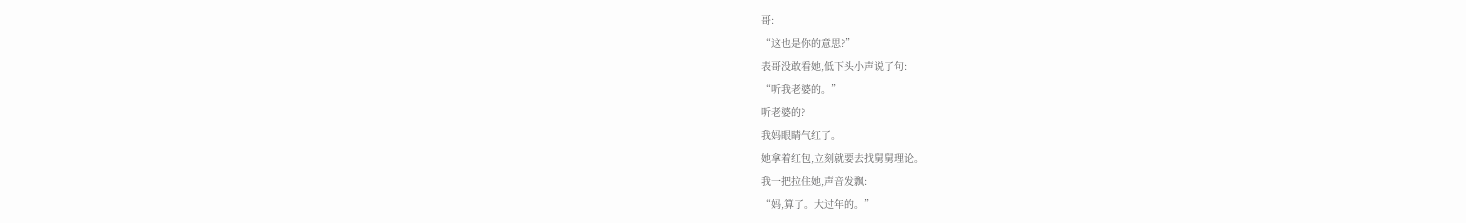哥:
“这也是你的意思?”
表哥没敢看她,低下头小声说了句:
“听我老婆的。”
听老婆的?
我妈眼睛气红了。
她拿着红包,立刻就要去找舅舅理论。
我一把拉住她,声音发飘:
“妈,算了。大过年的。”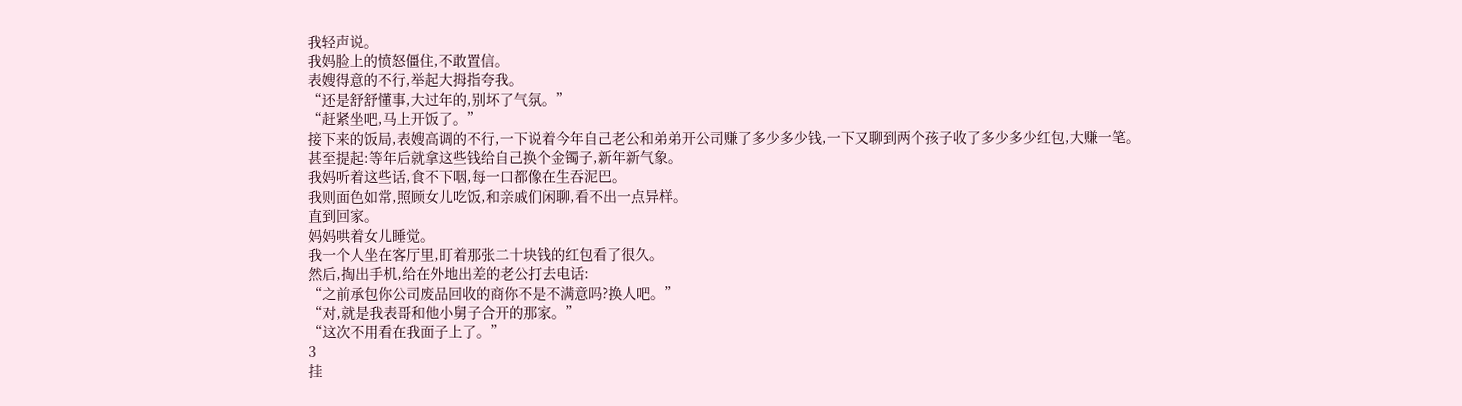我轻声说。
我妈脸上的愤怒僵住,不敢置信。
表嫂得意的不行,举起大拇指夸我。
“还是舒舒懂事,大过年的,别坏了气氛。”
“赶紧坐吧,马上开饭了。”
接下来的饭局,表嫂高调的不行,一下说着今年自己老公和弟弟开公司赚了多少多少钱,一下又聊到两个孩子收了多少多少红包,大赚一笔。
甚至提起:等年后就拿这些钱给自己换个金镯子,新年新气象。
我妈听着这些话,食不下咽,每一口都像在生吞泥巴。
我则面色如常,照顾女儿吃饭,和亲戚们闲聊,看不出一点异样。
直到回家。
妈妈哄着女儿睡觉。
我一个人坐在客厅里,盯着那张二十块钱的红包看了很久。
然后,掏出手机,给在外地出差的老公打去电话:
“之前承包你公司废品回收的商你不是不满意吗?换人吧。”
“对,就是我表哥和他小舅子合开的那家。”
“这次不用看在我面子上了。”
3
挂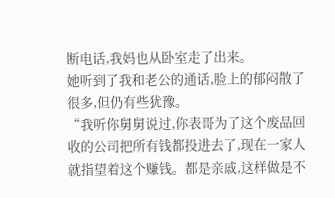断电话,我妈也从卧室走了出来。
她听到了我和老公的通话,脸上的郁闷散了很多,但仍有些犹豫。
“我听你舅舅说过,你表哥为了这个废品回收的公司把所有钱都投进去了,现在一家人就指望着这个赚钱。都是亲戚,这样做是不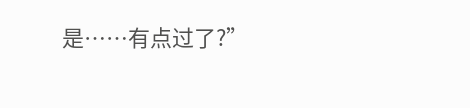是……有点过了?”